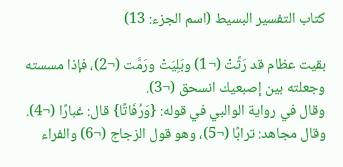كتاب التفسير البسيط (اسم الجزء: 13)

بقيت عظام قد رَثَّتْ (¬1) وبَلِيَتْ ورَمَّت (¬2)، فإذا مسسته وجعلته بين إصبعيك انسحق (¬3).
وقال في رواية الوالبي في قوله: {وَرُفَاتًا} قال: غبارًا (¬4).
وقال مجاهد: ترابًا (¬5)، وهو قول الزجاج (¬6) والفراء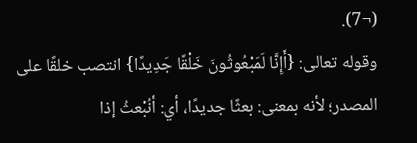(¬7).
وقوله تعالى: {أَإِنَّا لَمَبْعُوثُونَ خَلْقًا جَدِيدًا} انتصب خلقًا على المصدر؛ لأنه بمعنى: بعثًا جديدًا، أي: أنُبْعثُ إذا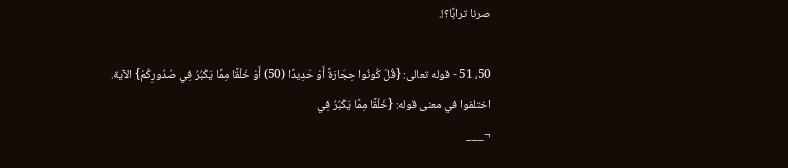صرنا ترابًا؟!.

50، 51 - قوله تعالى: {قُلْ كُونُوا حِجَارَةً أَوْ حَدِيدًا (50) أَوْ خَلْقًا مِمَّا يَكْبُرُ فِي صُدُورِكُمْ} الآية. اختلفوا في معنى قوله: {خَلْقًا مِمَّا يَكْبُرُ فِي
¬___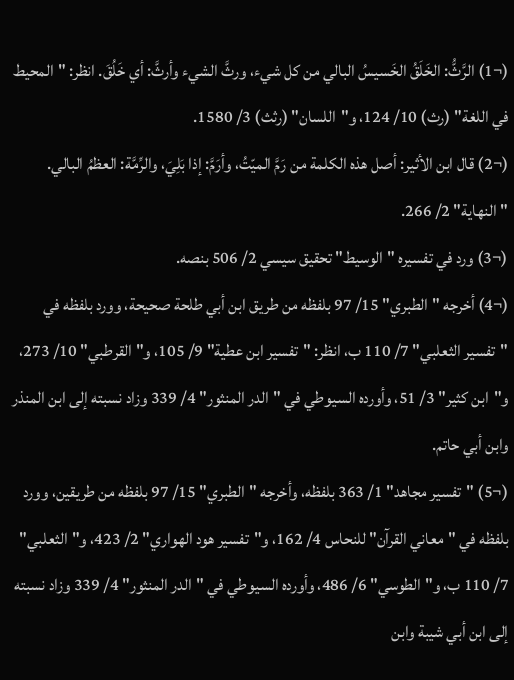(¬1) الرَّثُّ: الخَلَقُ الخَسيسُ البالي من كل شيء، ورثَّ الشيء وأرثَّ: أي خَلُقَ. انظر: "المحيط في اللغة" (رث) 10/ 124، و"اللسان" (رثث) 3/ 1580.
(¬2) قال ابن الأثير: أصل هذه الكلمة من رَمَّ الميّتُ، وأرَمَّ: إذا بَلِيَ، والرِّمَّة: العظمُ البالي. "النهاية" 2/ 266.
(¬3) ورد في تفسيره "الوسيط" تحقيق سيسي 2/ 506 بنصه.
(¬4) أخرجه "الطبري" 15/ 97 بلفظه من طريق ابن أبي طلحة صحيحة، وورد بلفظه في "تفسير الثعلبي" 7/ 110 ب، انظر: "تفسير ابن عطية" 9/ 105، و"القرطبي" 10/ 273، و"ابن كثير" 3/ 51، وأورده السيوطي في "الدر المنثور" 4/ 339 وزاد نسبته إلى ابن المنذر وابن أبي حاتم.
(¬5) "تفسير مجاهد" 1/ 363 بلفظه، وأخرجه "الطبري" 15/ 97 بلفظه من طريقين، وورد بلفظه في "معاني القرآن" للنحاس 4/ 162، و"تفسير هود الهواري" 2/ 423، و"الثعلبي" 7/ 110 ب، و"الطوسي" 6/ 486، وأورده السيوطي في "الدر المنثور" 4/ 339 وزاد نسبته إلى ابن أبي شيبة وابن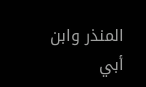المنذر وابن أبي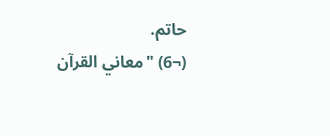حاتم.
(¬6) "معاني القرآن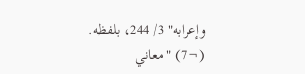وإعرابه" 3/ 244، بلفظه.
(¬7) "معاني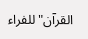القرآن" للفراء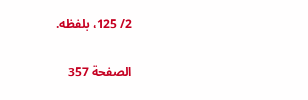2/ 125، بلفظه.

الصفحة 357